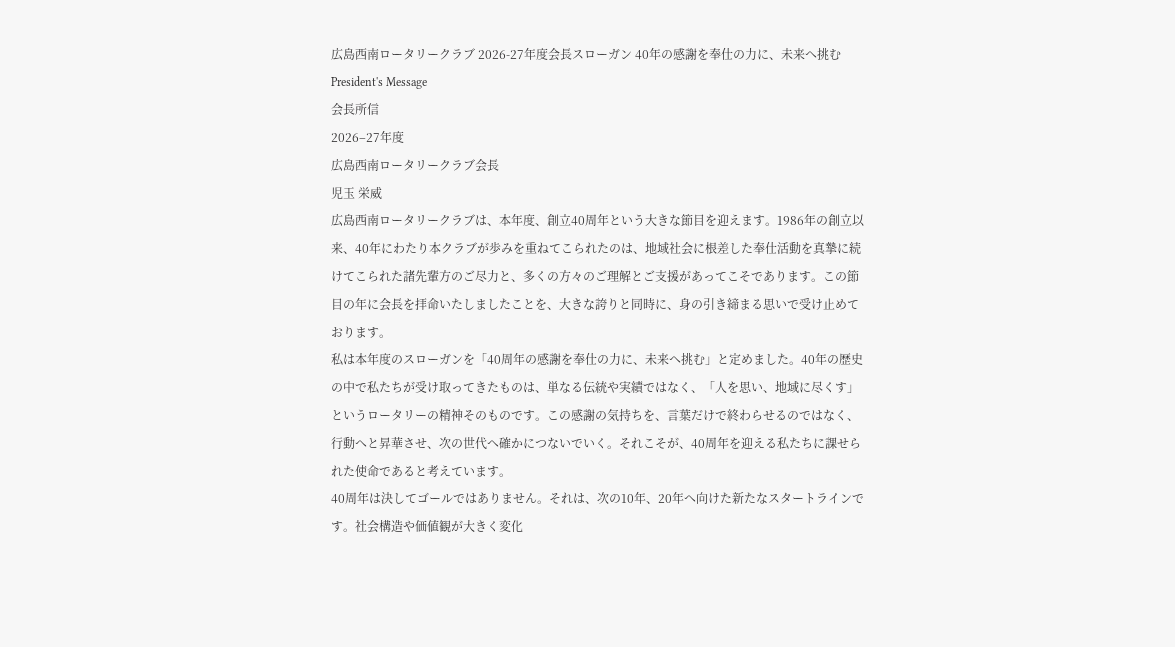広島西南ロータリークラブ 2026-27年度会長スローガン 40年の感謝を奉仕の力に、未来へ挑む
President's Message
会長所信
2026–27年度
広島西南ロータリークラブ会長
児玉 栄威
広島西南ロータリークラブは、本年度、創立40周年という大きな節目を迎えます。1986年の創立以来、40年にわたり本クラブが歩みを重ねてこられたのは、地域社会に根差した奉仕活動を真摯に続けてこられた諸先輩方のご尽力と、多くの方々のご理解とご支援があってこそであります。この節目の年に会長を拝命いたしましたことを、大きな誇りと同時に、身の引き締まる思いで受け止めております。
私は本年度のスローガンを「40周年の感謝を奉仕の力に、未来へ挑む」と定めました。40年の歴史の中で私たちが受け取ってきたものは、単なる伝統や実績ではなく、「人を思い、地域に尽くす」というロータリーの精神そのものです。この感謝の気持ちを、言葉だけで終わらせるのではなく、行動へと昇華させ、次の世代へ確かにつないでいく。それこそが、40周年を迎える私たちに課せられた使命であると考えています。
40周年は決してゴールではありません。それは、次の10年、20年へ向けた新たなスタートラインです。社会構造や価値観が大きく変化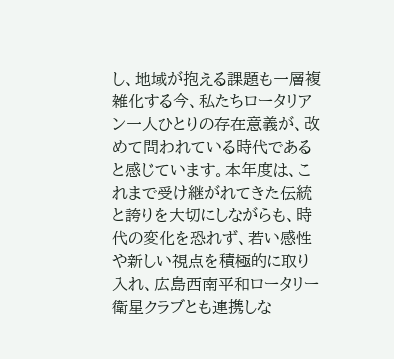し、地域が抱える課題も一層複雑化する今、私たちロータリアン一人ひとりの存在意義が、改めて問われている時代であると感じています。本年度は、これまで受け継がれてきた伝統と誇りを大切にしながらも、時代の変化を恐れず、若い感性や新しい視点を積極的に取り入れ、広島西南平和ロータリー衛星クラブとも連携しな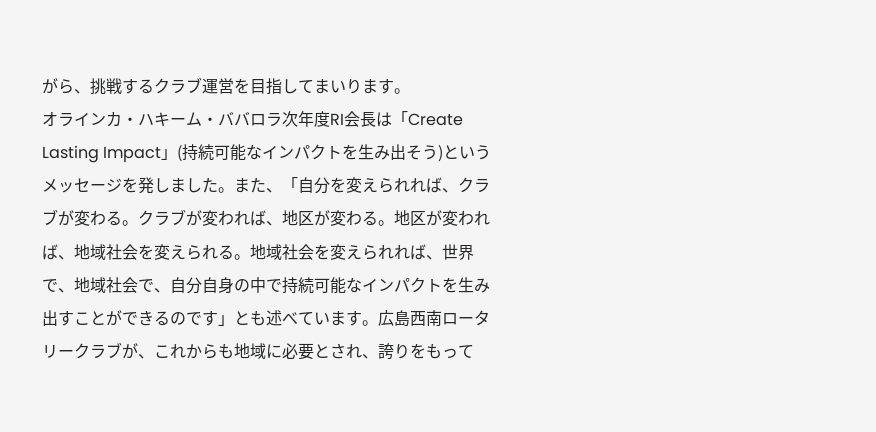がら、挑戦するクラブ運営を目指してまいります。
オラインカ・ハキーム・ババロラ次年度RI会長は「Create Lasting Impact」(持続可能なインパクトを生み出そう)というメッセージを発しました。また、「自分を変えられれば、クラブが変わる。クラブが変われば、地区が変わる。地区が変われば、地域社会を変えられる。地域社会を変えられれば、世界で、地域社会で、自分自身の中で持続可能なインパクトを生み出すことができるのです」とも述べています。広島西南ロータリークラブが、これからも地域に必要とされ、誇りをもって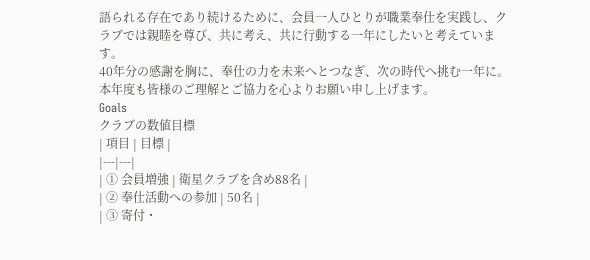語られる存在であり続けるために、会員一人ひとりが職業奉仕を実践し、クラブでは親睦を尊び、共に考え、共に行動する一年にしたいと考えています。
40年分の感謝を胸に、奉仕の力を未来へとつなぎ、次の時代へ挑む一年に。本年度も皆様のご理解とご協力を心よりお願い申し上げます。
Goals
クラブの数値目標
| 項目 | 目標 |
|---|---|
| ① 会員増強 | 衛星クラブを含め88名 |
| ② 奉仕活動への参加 | 50名 |
| ③ 寄付・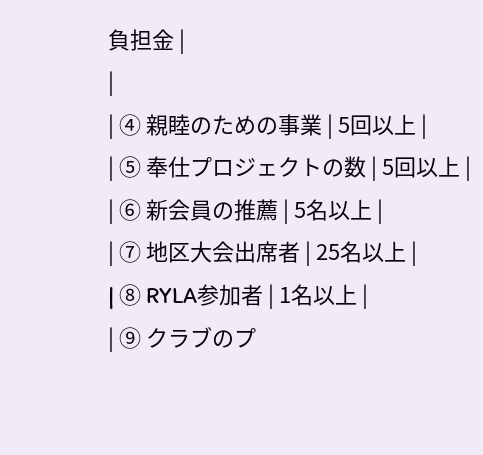負担金 |
|
| ④ 親睦のための事業 | 5回以上 |
| ⑤ 奉仕プロジェクトの数 | 5回以上 |
| ⑥ 新会員の推薦 | 5名以上 |
| ⑦ 地区大会出席者 | 25名以上 |
| ⑧ RYLA参加者 | 1名以上 |
| ⑨ クラブのプ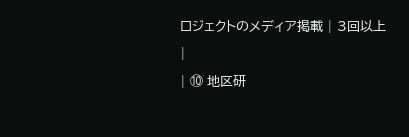ロジェクトのメディア掲載 | 3回以上 |
| ⑩ 地区研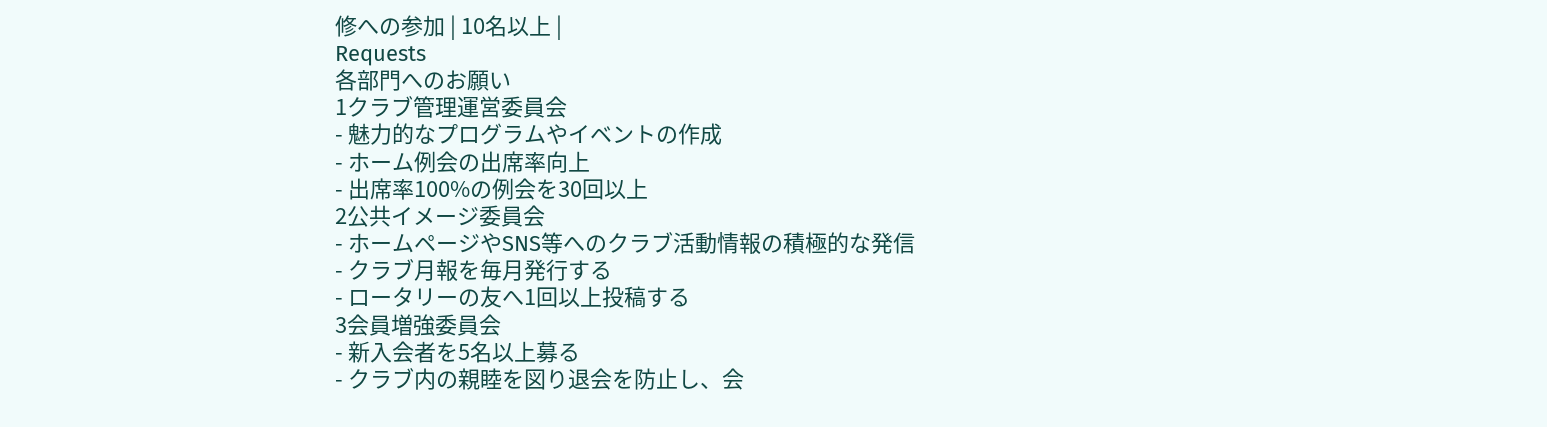修への参加 | 10名以上 |
Requests
各部門へのお願い
1クラブ管理運営委員会
- 魅力的なプログラムやイベントの作成
- ホーム例会の出席率向上
- 出席率100%の例会を30回以上
2公共イメージ委員会
- ホームページやSNS等へのクラブ活動情報の積極的な発信
- クラブ月報を毎月発行する
- ロータリーの友へ1回以上投稿する
3会員増強委員会
- 新入会者を5名以上募る
- クラブ内の親睦を図り退会を防止し、会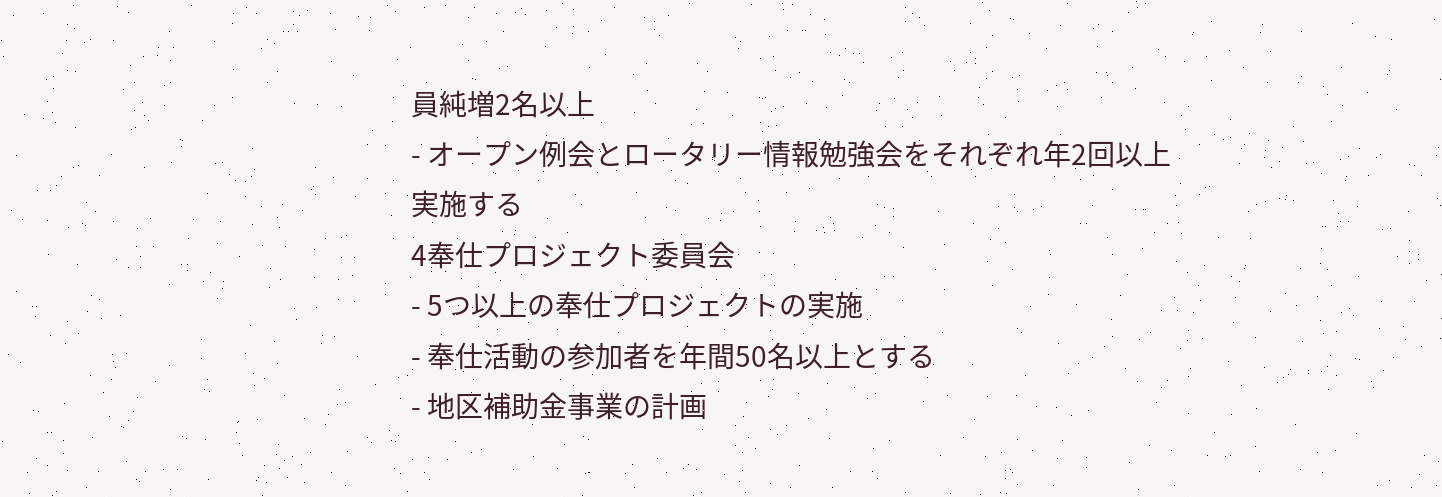員純増2名以上
- オープン例会とロータリー情報勉強会をそれぞれ年2回以上実施する
4奉仕プロジェクト委員会
- 5つ以上の奉仕プロジェクトの実施
- 奉仕活動の参加者を年間50名以上とする
- 地区補助金事業の計画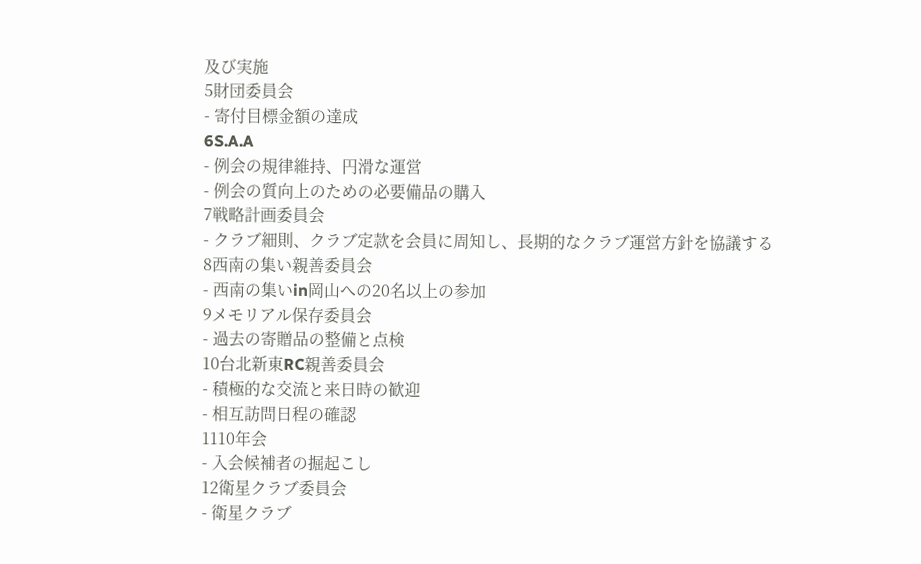及び実施
5財団委員会
- 寄付目標金額の達成
6S.A.A
- 例会の規律維持、円滑な運営
- 例会の質向上のための必要備品の購入
7戦略計画委員会
- クラブ細則、クラブ定款を会員に周知し、長期的なクラブ運営方針を協議する
8西南の集い親善委員会
- 西南の集いin岡山への20名以上の参加
9メモリアル保存委員会
- 過去の寄贈品の整備と点検
10台北新東RC親善委員会
- 積極的な交流と来日時の歓迎
- 相互訪問日程の確認
1110年会
- 入会候補者の掘起こし
12衛星クラブ委員会
- 衛星クラブ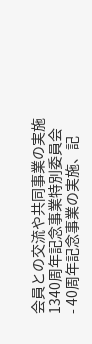会員との交流や共同事業の実施
1340周年記念事業特別委員会
- 40周年記念事業の実施、記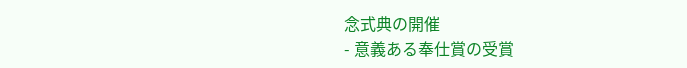念式典の開催
- 意義ある奉仕賞の受賞